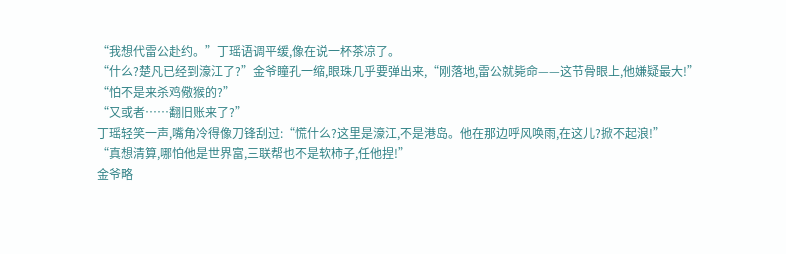“我想代雷公赴约。”丁瑶语调平缓,像在说一杯茶凉了。
“什么?楚凡已经到濠江了?”金爷瞳孔一缩,眼珠几乎要弹出来,“刚落地,雷公就毙命——这节骨眼上,他嫌疑最大!”
“怕不是来杀鸡儆猴的?”
“又或者……翻旧账来了?”
丁瑶轻笑一声,嘴角冷得像刀锋刮过:“慌什么?这里是濠江,不是港岛。他在那边呼风唤雨,在这儿?掀不起浪!”
“真想清算,哪怕他是世界富,三联帮也不是软柿子,任他捏!”
金爷略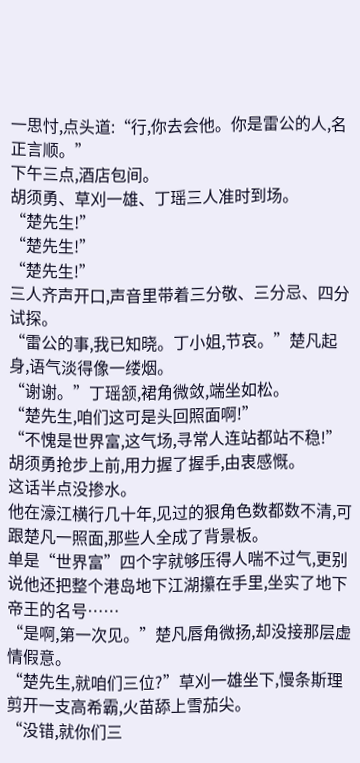一思忖,点头道:“行,你去会他。你是雷公的人,名正言顺。”
下午三点,酒店包间。
胡须勇、草刈一雄、丁瑶三人准时到场。
“楚先生!”
“楚先生!”
“楚先生!”
三人齐声开口,声音里带着三分敬、三分忌、四分试探。
“雷公的事,我已知晓。丁小姐,节哀。”楚凡起身,语气淡得像一缕烟。
“谢谢。”丁瑶颔,裙角微敛,端坐如松。
“楚先生,咱们这可是头回照面啊!”
“不愧是世界富,这气场,寻常人连站都站不稳!”胡须勇抢步上前,用力握了握手,由衷感慨。
这话半点没掺水。
他在濠江横行几十年,见过的狠角色数都数不清,可跟楚凡一照面,那些人全成了背景板。
单是“世界富”四个字就够压得人喘不过气,更别说他还把整个港岛地下江湖攥在手里,坐实了地下帝王的名号……
“是啊,第一次见。”楚凡唇角微扬,却没接那层虚情假意。
“楚先生,就咱们三位?”草刈一雄坐下,慢条斯理剪开一支高希霸,火苗舔上雪茄尖。
“没错,就你们三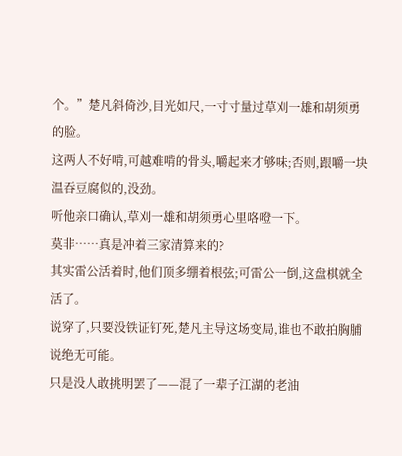个。”楚凡斜倚沙,目光如尺,一寸寸量过草刈一雄和胡须勇的脸。
这两人不好啃,可越难啃的骨头,嚼起来才够味;否则,跟嚼一块温吞豆腐似的,没劲。
听他亲口确认,草刈一雄和胡须勇心里咯噔一下。
莫非……真是冲着三家清算来的?
其实雷公活着时,他们顶多绷着根弦;可雷公一倒,这盘棋就全活了。
说穿了,只要没铁证钉死,楚凡主导这场变局,谁也不敢拍胸脯说绝无可能。
只是没人敢挑明罢了——混了一辈子江湖的老油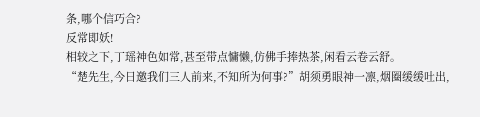条,哪个信巧合?
反常即妖!
相较之下,丁瑶神色如常,甚至带点慵懒,仿佛手捧热茶,闲看云卷云舒。
“楚先生,今日邀我们三人前来,不知所为何事?”胡须勇眼神一凛,烟圈缓缓吐出,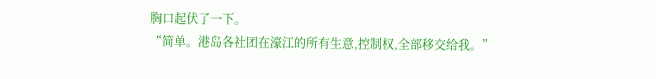胸口起伏了一下。
“简单。港岛各社团在濠江的所有生意,控制权,全部移交给我。”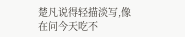楚凡说得轻描淡写,像在问今天吃不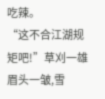吃辣。
“这不合江湖规矩吧!”草刈一雄眉头一皱,雪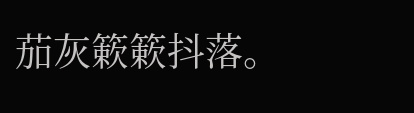茄灰簌簌抖落。